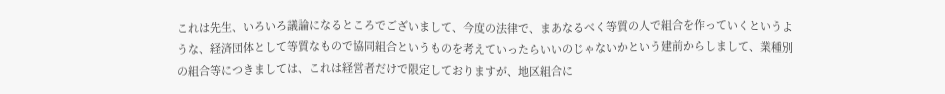これは先生、いろいろ議論になるところでございまして、今度の法律で、まあなるべく等質の人で組合を作っていくというような、経済団体として等質なもので協同組合というものを考えていったらいいのじゃないかという建前からしまして、業種別の組合等につきましては、これは経営者だけで限定しておりますが、地区組合に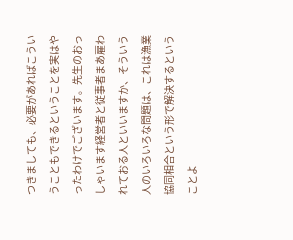つきましても、必要があればこういうこともできるということを実はやったわけでございます。先生のおっしゃいます経営者と従事者まあ雇われておる人といいますか、そういう人のいろいろな問題は、これは漁業協同相合という形で解決するということよ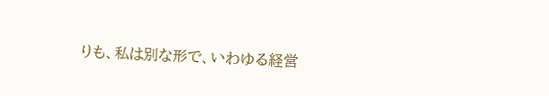りも、私は別な形で、いわゆる経営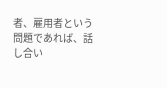者、雇用者という問題であれば、話し合い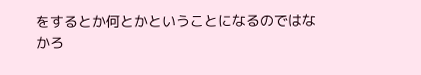をするとか何とかということになるのではなかろ